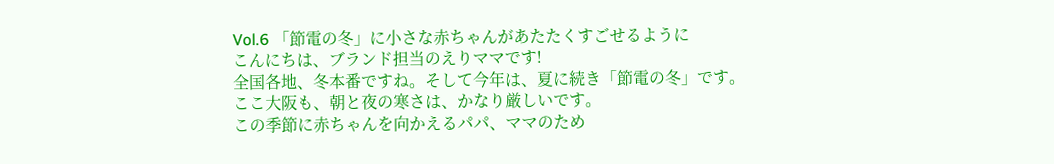Vol.6 「節電の冬」に小さな赤ちゃんがあたたくすごせるように
こんにちは、ブランド担当のえりママです!
全国各地、冬本番ですね。そして今年は、夏に続き「節電の冬」です。
ここ大阪も、朝と夜の寒さは、かなり厳しいです。
この季節に赤ちゃんを向かえるパパ、ママのため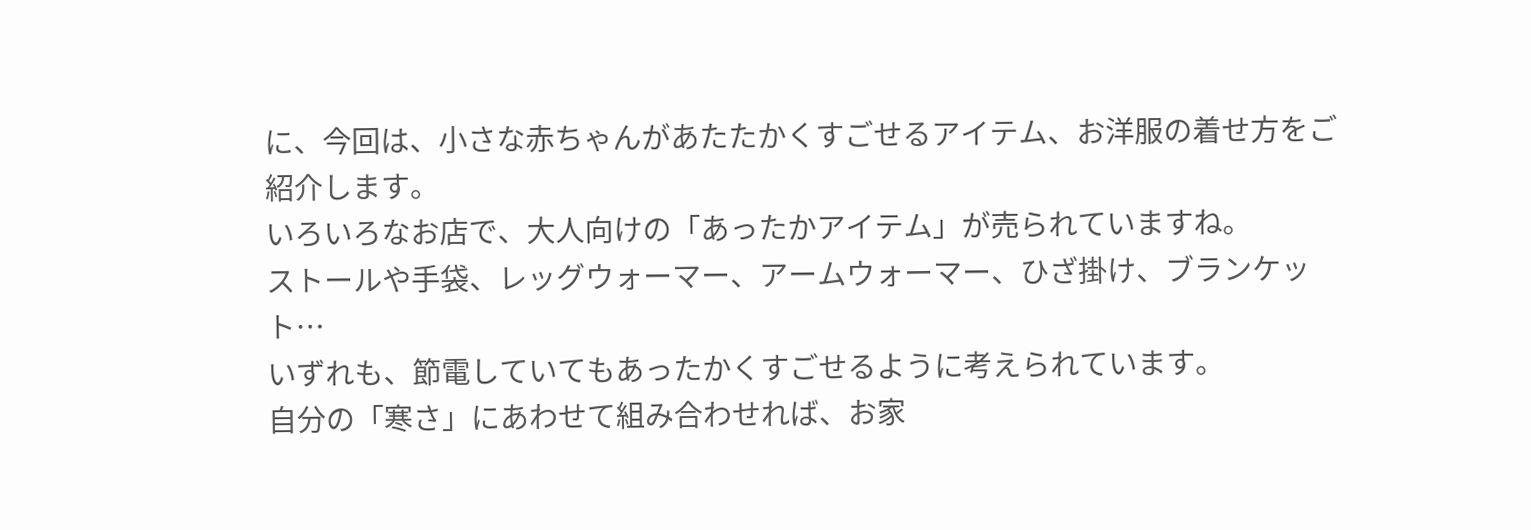に、今回は、小さな赤ちゃんがあたたかくすごせるアイテム、お洋服の着せ方をご紹介します。
いろいろなお店で、大人向けの「あったかアイテム」が売られていますね。
ストールや手袋、レッグウォーマー、アームウォーマー、ひざ掛け、ブランケット…
いずれも、節電していてもあったかくすごせるように考えられています。
自分の「寒さ」にあわせて組み合わせれば、お家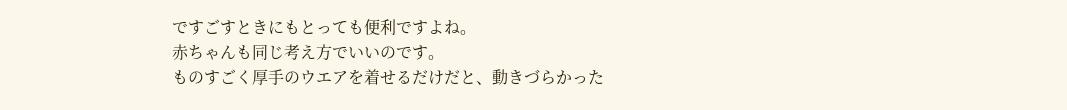ですごすときにもとっても便利ですよね。
赤ちゃんも同じ考え方でいいのです。
ものすごく厚手のウエアを着せるだけだと、動きづらかった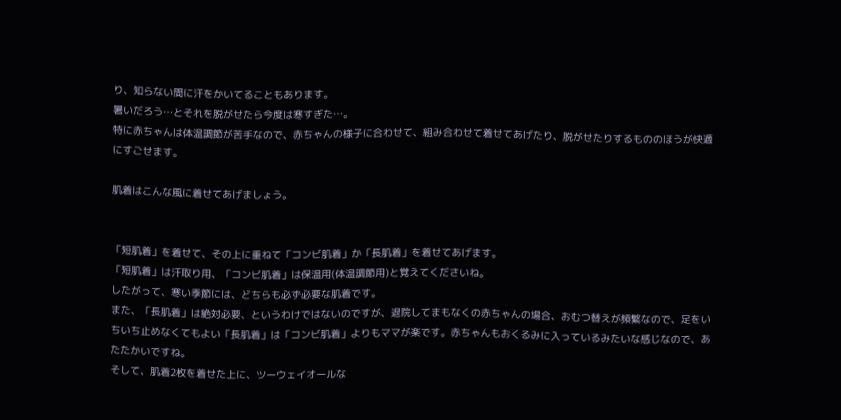り、知らない間に汗をかいてることもあります。
暑いだろう…とそれを脱がせたら今度は寒すぎた…。
特に赤ちゃんは体温調節が苦手なので、赤ちゃんの様子に合わせて、組み合わせて着せてあげたり、脱がせたりするもののほうが快適にすごせます。

肌着はこんな風に着せてあげましょう。


「短肌着」を着せて、その上に重ねて「コンビ肌着」か「長肌着」を着せてあげます。
「短肌着」は汗取り用、「コンビ肌着」は保温用(体温調節用)と覚えてくださいね。
したがって、寒い季節には、どちらも必ず必要な肌着です。
また、「長肌着」は絶対必要、というわけではないのですが、退院してまもなくの赤ちゃんの場合、おむつ替えが頻繁なので、足をいちいち止めなくてもよい「長肌着」は「コンビ肌着」よりもママが楽です。赤ちゃんもおくるみに入っているみたいな感じなので、あたたかいですね。
そして、肌着2枚を着せた上に、ツーウェイオールな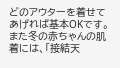どのアウターを着せてあげれば基本OKです。
また冬の赤ちゃんの肌着には、「接結天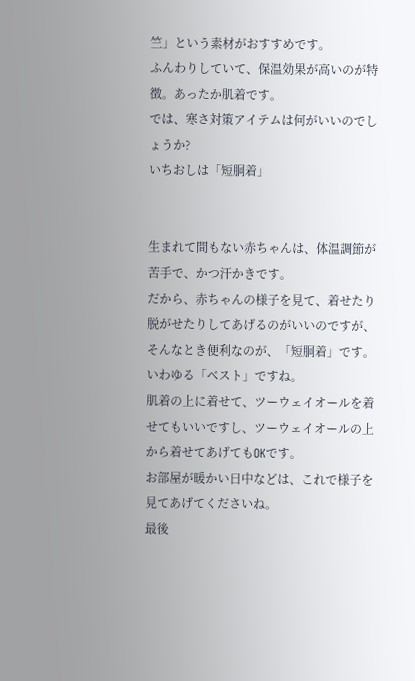竺」という素材がおすすめです。
ふんわりしていて、保温効果が高いのが特徴。あったか肌着です。
では、寒さ対策アイテムは何がいいのでしょうか?
いちおしは「短胴着」


生まれて間もない赤ちゃんは、体温調節が苦手で、かつ汗かきです。
だから、赤ちゃんの様子を見て、着せたり脱がせたりしてあげるのがいいのですが、そんなとき便利なのが、「短胴着」です。いわゆる「ベスト」ですね。
肌着の上に着せて、ツーウェイオールを着せてもいいですし、ツーウェイオールの上から着せてあげてもOKです。
お部屋が暖かい日中などは、これで様子を見てあげてくださいね。
最後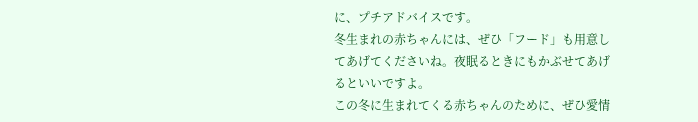に、プチアドバイスです。
冬生まれの赤ちゃんには、ぜひ「フード」も用意してあげてくださいね。夜眠るときにもかぶせてあげるといいですよ。
この冬に生まれてくる赤ちゃんのために、ぜひ愛情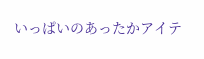いっぱいのあったかアイテ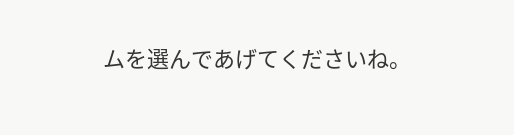ムを選んであげてくださいね。